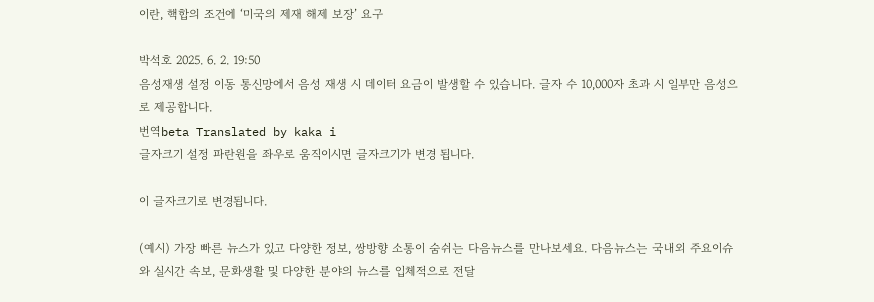이란, 핵합의 조건에 ‘미국의 제재 해제 보장’ 요구

박석호 2025. 6. 2. 19:50
음성재생 설정 이동 통신망에서 음성 재생 시 데이터 요금이 발생할 수 있습니다. 글자 수 10,000자 초과 시 일부만 음성으로 제공합니다.
번역beta Translated by kaka i
글자크기 설정 파란원을 좌우로 움직이시면 글자크기가 변경 됩니다.

이 글자크기로 변경됩니다.

(예시) 가장 빠른 뉴스가 있고 다양한 정보, 쌍방향 소통이 숨쉬는 다음뉴스를 만나보세요. 다음뉴스는 국내외 주요이슈와 실시간 속보, 문화생활 및 다양한 분야의 뉴스를 입체적으로 전달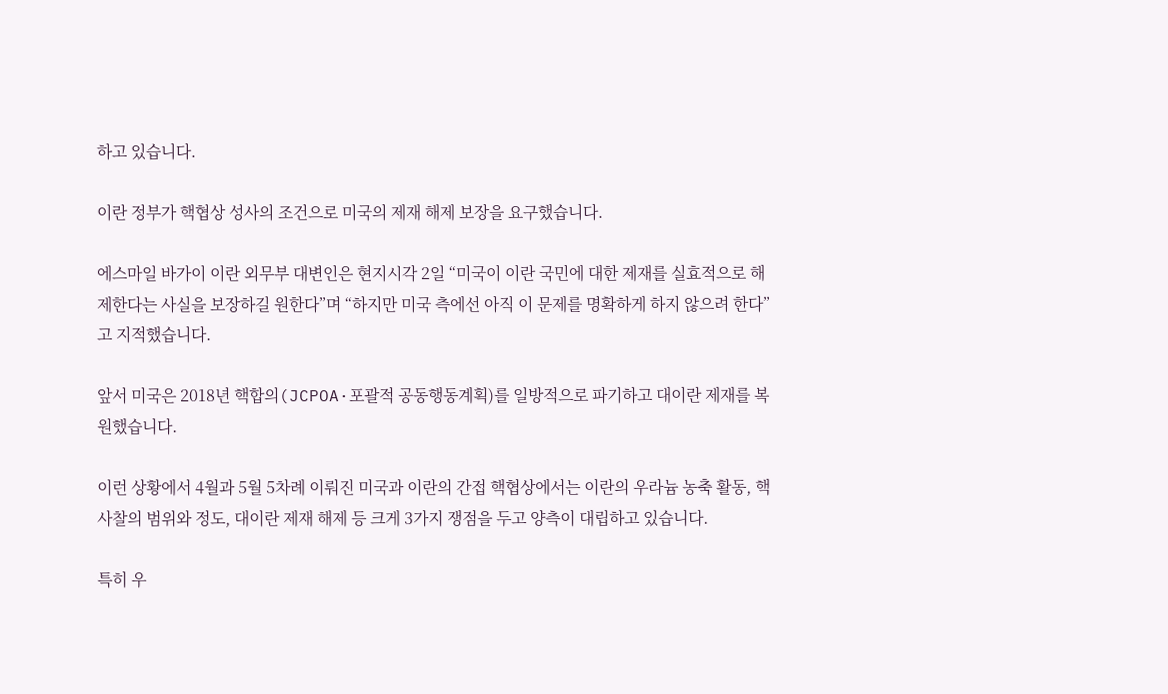하고 있습니다.

이란 정부가 핵협상 성사의 조건으로 미국의 제재 해제 보장을 요구했습니다.

에스마일 바가이 이란 외무부 대변인은 현지시각 2일 “미국이 이란 국민에 대한 제재를 실효적으로 해제한다는 사실을 보장하길 원한다”며 “하지만 미국 측에선 아직 이 문제를 명확하게 하지 않으려 한다”고 지적했습니다.

앞서 미국은 2018년 핵합의(JCPOA·포괄적 공동행동계획)를 일방적으로 파기하고 대이란 제재를 복원했습니다.

이런 상황에서 4월과 5월 5차례 이뤄진 미국과 이란의 간접 핵협상에서는 이란의 우라늄 농축 활동, 핵사찰의 범위와 정도, 대이란 제재 해제 등 크게 3가지 쟁점을 두고 양측이 대립하고 있습니다.

특히 우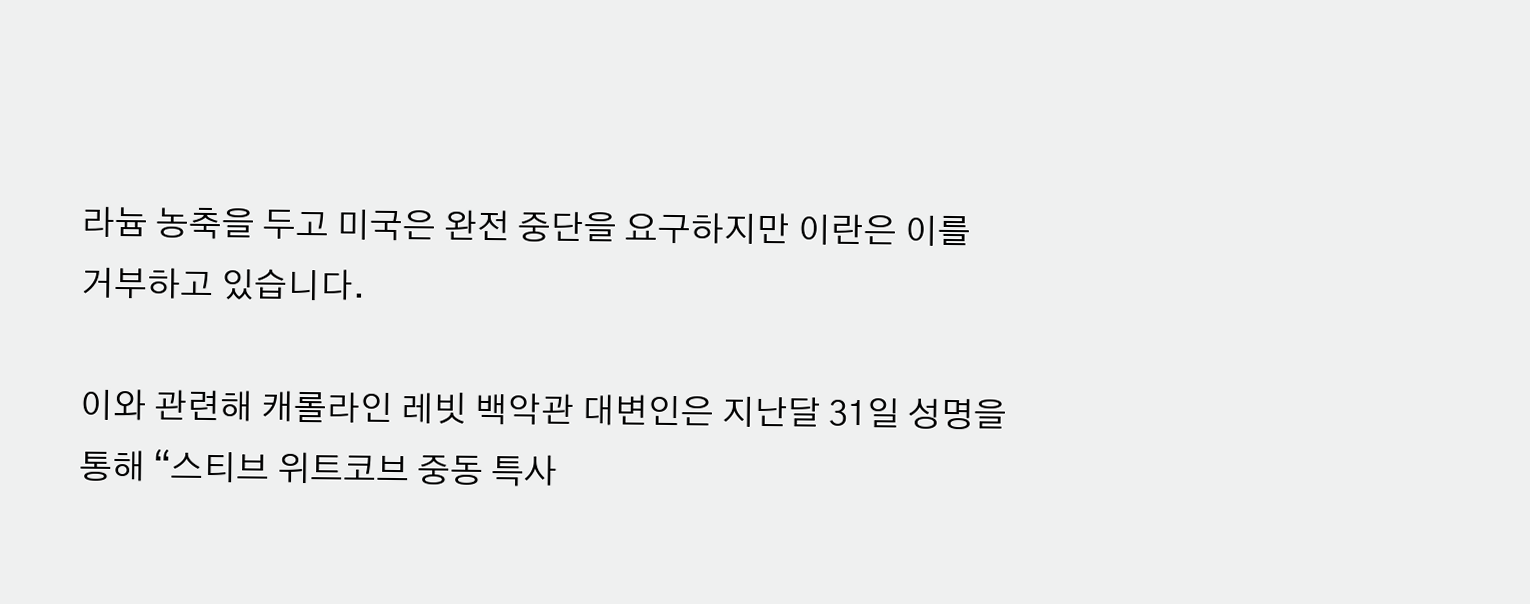라늄 농축을 두고 미국은 완전 중단을 요구하지만 이란은 이를 거부하고 있습니다.

이와 관련해 캐롤라인 레빗 백악관 대변인은 지난달 31일 성명을 통해 “스티브 위트코브 중동 특사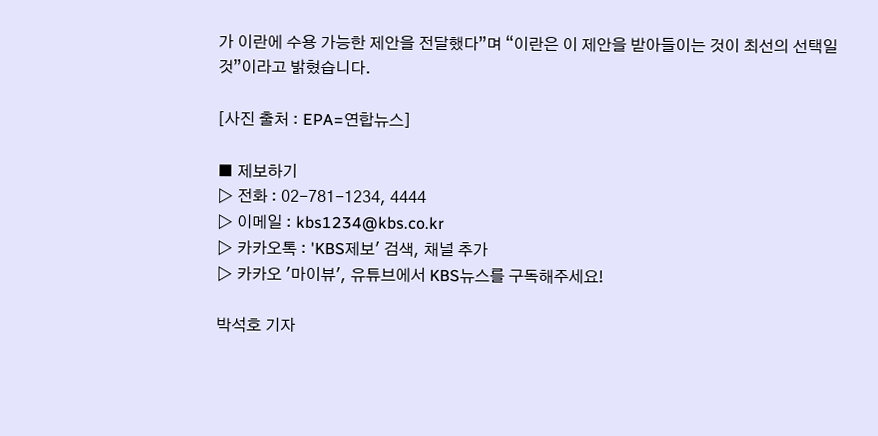가 이란에 수용 가능한 제안을 전달했다”며 “이란은 이 제안을 받아들이는 것이 최선의 선택일 것”이라고 밝혔습니다.

[사진 출처 : EPA=연합뉴스]

■ 제보하기
▷ 전화 : 02-781-1234, 4444
▷ 이메일 : kbs1234@kbs.co.kr
▷ 카카오톡 : 'KBS제보' 검색, 채널 추가
▷ 카카오 '마이뷰', 유튜브에서 KBS뉴스를 구독해주세요!

박석호 기자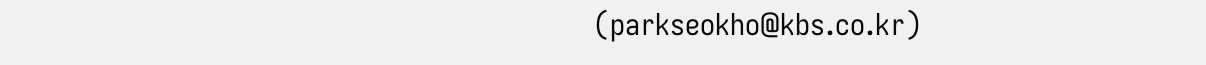(parkseokho@kbs.co.kr)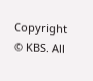Copyright © KBS. All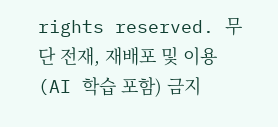rights reserved. 무단 전재, 재배포 및 이용(AI 학습 포함) 금지